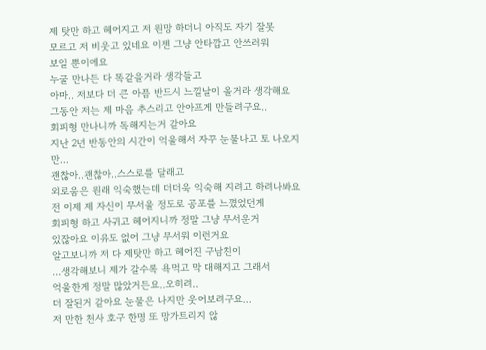제 탓만 하고 헤어지고 저 원망 하더니 아직도 자기 잘못
모르고 저 비웃고 있네요 이젠 그냥 안타깝고 안쓰러워
보일 뿐이에요
누굴 만나든 다 똑같을거라 생각들고
아마.. 저보다 더 큰 아픔 반드시 느낄날이 올거라 생각해요
그동안 저는 제 마음 추스리고 안아프게 만들려구요..
회피형 만나니까 독해지는거 같아요
지난 2년 반동안의 시간이 억울해서 자꾸 눈물나고 토 나오지만...
괜찮아..괜찮아..스스로를 달래고
외로움은 원래 익숙했는데 더더욱 익숙해 지려고 하려나봐요
전 이제 제 자신이 무서울 정도로 공포를 느꼈었던게
회피형 하고 사귀고 헤어지니까 정말 그냥 무서운거
있잖아요 이유도 없어 그냥 무서워 이런거요
알고보니까 저 다 제탓만 하고 헤어진 구남친이
...생각해보니 제가 갈수록 욕먹고 막 대해지고 그래서
억울한게 정말 많았거든요..오히려..
더 잘된거 같아요 눈물은 나지만 웃어보려구요...
저 만한 천사 호구 한명 또 망가트리지 않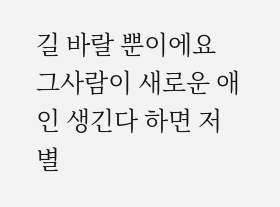길 바랄 뿐이에요
그사람이 새로운 애인 생긴다 하면 저 별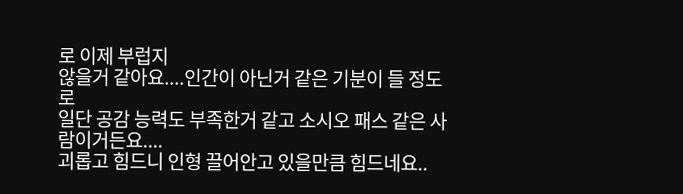로 이제 부럽지
않을거 같아요....인간이 아닌거 같은 기분이 들 정도로
일단 공감 능력도 부족한거 같고 소시오 패스 같은 사람이거든요....
괴롭고 힘드니 인형 끌어안고 있을만큼 힘드네요..